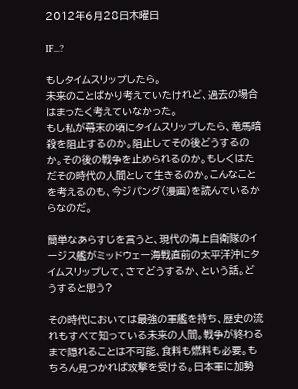2012年6月28日木曜日

IF...?

もしタイムスリップしたら。
未来のことばかり考えていたけれど、過去の場合はまったく考えていなかった。
もし私が幕末の頃にタイムスリップしたら、竜馬暗殺を阻止するのか。阻止してその後どうするのか。その後の戦争を止められるのか。もしくはただその時代の人間として生きるのか。こんなことを考えるのも、今ジパング(漫画)を読んでいるからなのだ。

簡単なあらすじを言うと、現代の海上自衛隊のイージス艦がミッドウェー海戦直前の太平洋沖にタイムスリップして、さてどうするか、という話。どうすると思う?

その時代においては最強の軍艦を持ち、歴史の流れもすべて知っている未来の人間。戦争が終わるまで隠れることは不可能、食料も燃料も必要。もちろん見つかれば攻撃を受ける。日本軍に加勢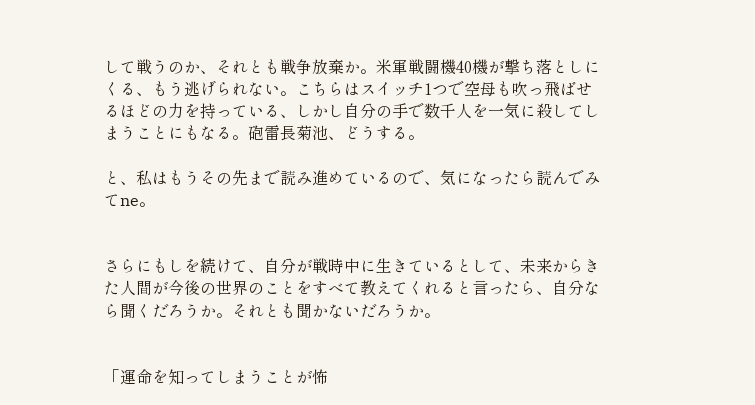して戦うのか、それとも戦争放棄か。米軍戦闘機40機が撃ち落としにくる、もう逃げられない。こちらはスイッチ1つで空母も吹っ飛ばせるほどの力を持っている、しかし自分の手で数千人を一気に殺してしまうことにもなる。砲雷長菊池、どうする。

と、私はもうその先まで読み進めているので、気になったら読んでみてne。


さらにもしを続けて、自分が戦時中に生きているとして、未来からきた人間が今後の世界のことをすべて教えてくれると言ったら、自分なら聞くだろうか。それとも聞かないだろうか。


「運命を知ってしまうことが怖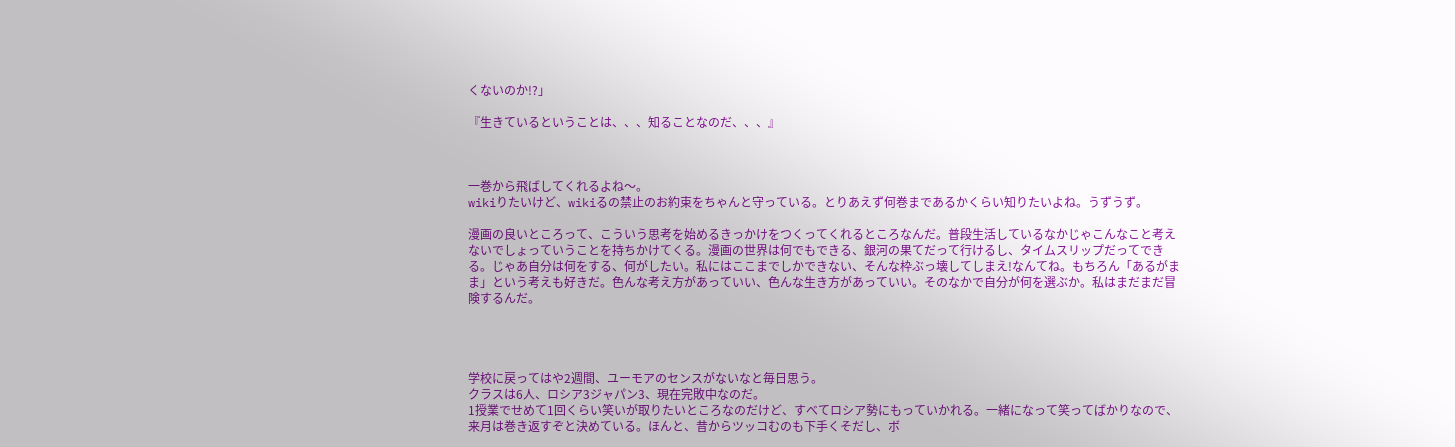くないのか!?」

『生きているということは、、、知ることなのだ、、、』



一巻から飛ばしてくれるよね〜。
wikiりたいけど、wikiるの禁止のお約束をちゃんと守っている。とりあえず何巻まであるかくらい知りたいよね。うずうず。

漫画の良いところって、こういう思考を始めるきっかけをつくってくれるところなんだ。普段生活しているなかじゃこんなこと考えないでしょっていうことを持ちかけてくる。漫画の世界は何でもできる、銀河の果てだって行けるし、タイムスリップだってできる。じゃあ自分は何をする、何がしたい。私にはここまでしかできない、そんな枠ぶっ壊してしまえ!なんてね。もちろん「あるがまま」という考えも好きだ。色んな考え方があっていい、色んな生き方があっていい。そのなかで自分が何を選ぶか。私はまだまだ冒険するんだ。




学校に戻ってはや2週間、ユーモアのセンスがないなと毎日思う。
クラスは6人、ロシア3ジャパン3、現在完敗中なのだ。
1授業でせめて1回くらい笑いが取りたいところなのだけど、すべてロシア勢にもっていかれる。一緒になって笑ってばかりなので、来月は巻き返すぞと決めている。ほんと、昔からツッコむのも下手くそだし、ボ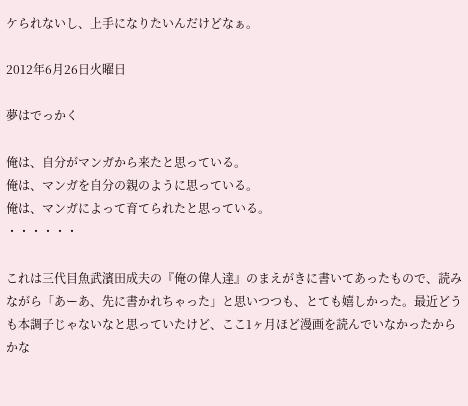ケられないし、上手になりたいんだけどなぁ。

2012年6月26日火曜日

夢はでっかく

俺は、自分がマンガから来たと思っている。
俺は、マンガを自分の親のように思っている。
俺は、マンガによって育てられたと思っている。
・・・・・・

これは三代目魚武濱田成夫の『俺の偉人達』のまえがきに書いてあったもので、読みながら「あーあ、先に書かれちゃった」と思いつつも、とても嬉しかった。最近どうも本調子じゃないなと思っていたけど、ここ1ヶ月ほど漫画を読んでいなかったからかな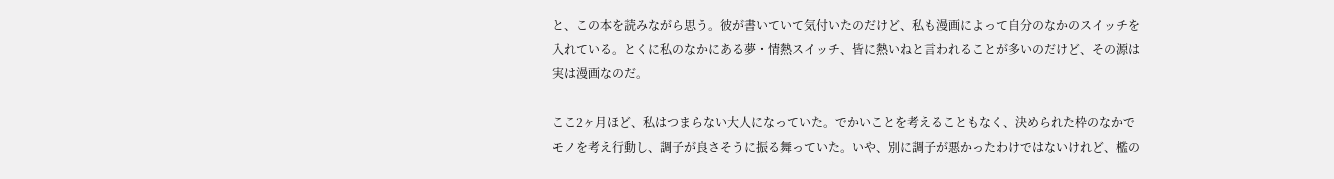と、この本を読みながら思う。彼が書いていて気付いたのだけど、私も漫画によって自分のなかのスイッチを入れている。とくに私のなかにある夢・情熱スイッチ、皆に熱いねと言われることが多いのだけど、その源は実は漫画なのだ。

ここ2ヶ月ほど、私はつまらない大人になっていた。でかいことを考えることもなく、決められた枠のなかでモノを考え行動し、調子が良さそうに振る舞っていた。いや、別に調子が悪かったわけではないけれど、檻の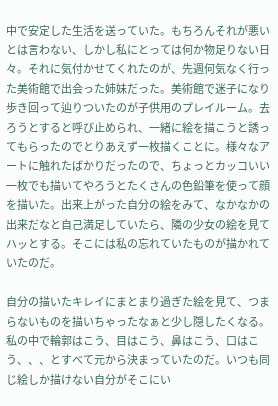中で安定した生活を送っていた。もちろんそれが悪いとは言わない、しかし私にとっては何か物足りない日々。それに気付かせてくれたのが、先週何気なく行った美術館で出会った姉妹だった。美術館で迷子になり歩き回って辿りついたのが子供用のプレイルーム。去ろうとすると呼び止められ、一緒に絵を描こうと誘ってもらったのでとりあえず一枚描くことに。様々なアートに触れたばかりだったので、ちょっとカッコいい一枚でも描いてやろうとたくさんの色鉛筆を使って顔を描いた。出来上がった自分の絵をみて、なかなかの出来だなと自己満足していたら、隣の少女の絵を見てハッとする。そこには私の忘れていたものが描かれていたのだ。

自分の描いたキレイにまとまり過ぎた絵を見て、つまらないものを描いちゃったなぁと少し隠したくなる。私の中で輪郭はこう、目はこう、鼻はこう、口はこう、、、とすべて元から決まっていたのだ。いつも同じ絵しか描けない自分がそこにい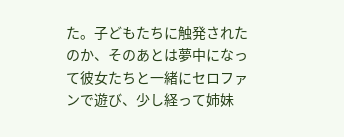た。子どもたちに触発されたのか、そのあとは夢中になって彼女たちと一緒にセロファンで遊び、少し経って姉妹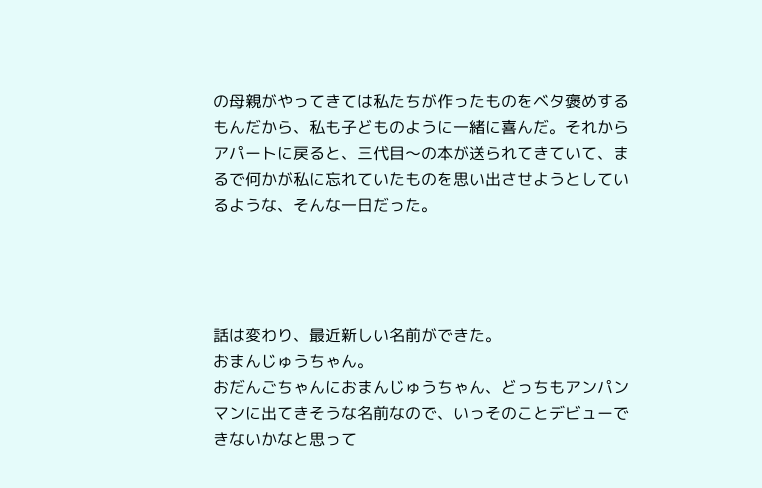の母親がやってきては私たちが作ったものをベタ褒めするもんだから、私も子どものように一緒に喜んだ。それからアパートに戻ると、三代目〜の本が送られてきていて、まるで何かが私に忘れていたものを思い出させようとしているような、そんな一日だった。




話は変わり、最近新しい名前ができた。
おまんじゅうちゃん。
おだんごちゃんにおまんじゅうちゃん、どっちもアンパンマンに出てきそうな名前なので、いっそのことデビューできないかなと思って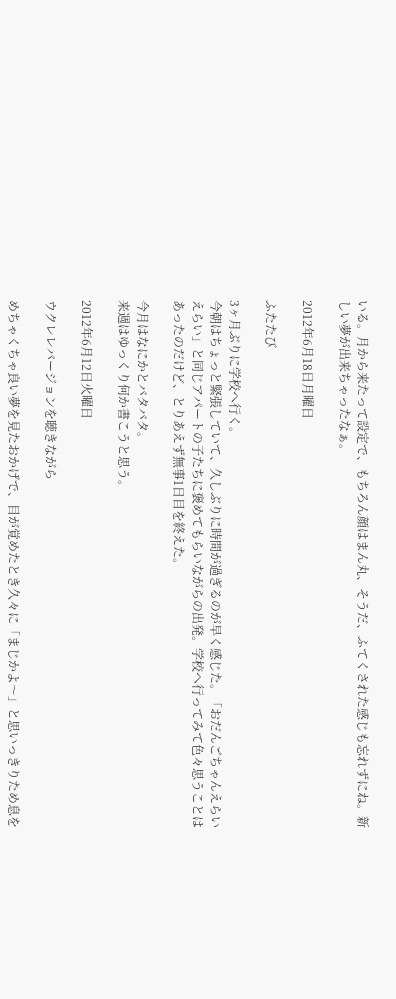いる。月から来たって設定で、もちろん顔はまん丸、そうだ、ふてくされた感じも忘れずにね。新しい夢が出来ちゃったなぁ。

2012年6月18日月曜日

ふたたび

3ヶ月ぶりに学校へ行く。
今朝はちょっと緊張していて、久しぶりに時間が過ぎるのが早く感じた。「おだんごちゃんえらいえらい」と同じアパートの子たちに褒めてもらいながらの出発。学校へ行ってみて色々思うことはあったのだけど、とりあえず無事1日目を終えた。

今月はなにかとバタバタ。
来週はゆっくり何か書こうと思う。

2012年6月12日火曜日

ウクレレバージョンを聴きながら

めちゃくちゃ良い夢を見たおかげで、目が覚めたとき久々に「まじかよ〜」と思いっきりため息を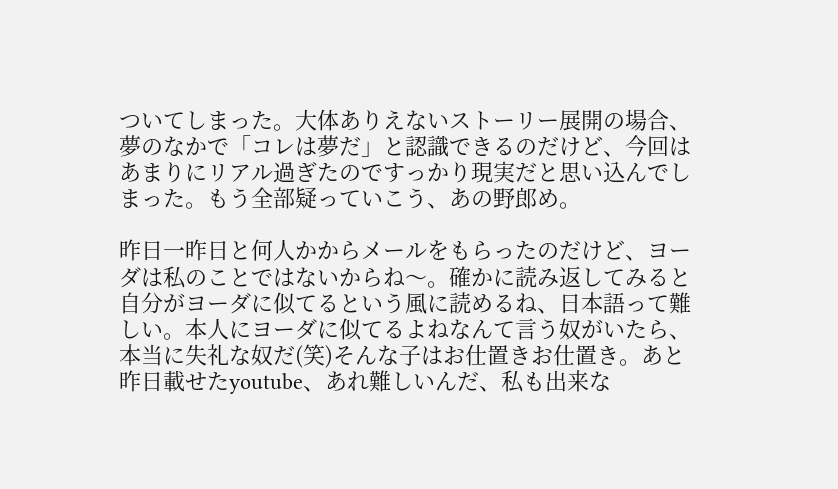ついてしまった。大体ありえないストーリー展開の場合、夢のなかで「コレは夢だ」と認識できるのだけど、今回はあまりにリアル過ぎたのですっかり現実だと思い込んでしまった。もう全部疑っていこう、あの野郎め。

昨日一昨日と何人かからメールをもらったのだけど、ヨーダは私のことではないからね〜。確かに読み返してみると自分がヨーダに似てるという風に読めるね、日本語って難しい。本人にヨーダに似てるよねなんて言う奴がいたら、本当に失礼な奴だ(笑)そんな子はお仕置きお仕置き。あと昨日載せたyoutube、あれ難しいんだ、私も出来な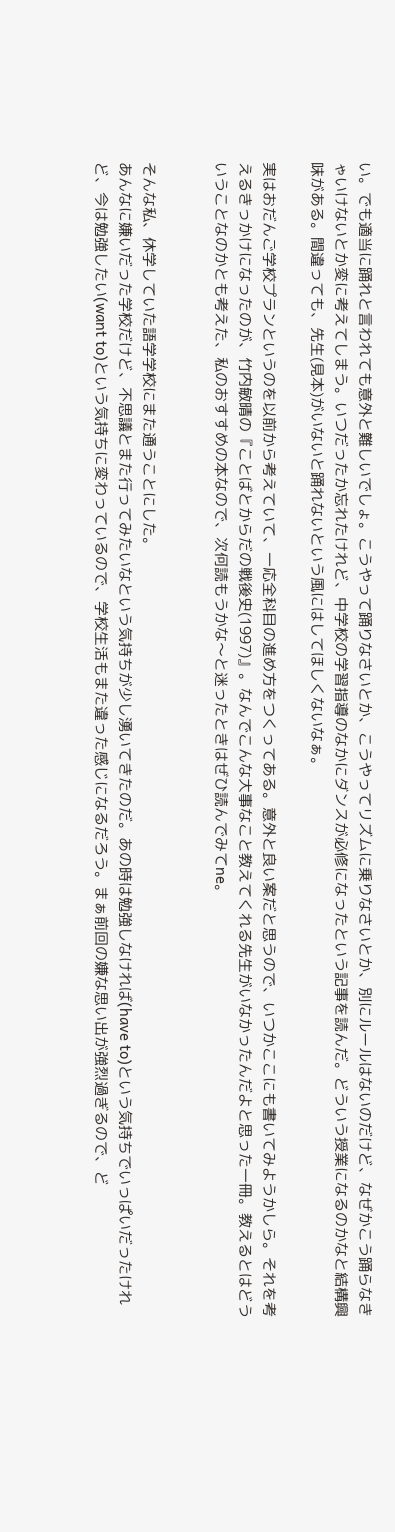い。でも適当に踊れと言われても意外と難しいでしょ。こうやって踊りなさいとか、こうやってリズムに乗りなさいとか、別にルールはないのだけど、なぜかこう踊らなきゃいけないとか変に考えてしまう。いつだったか忘れたけれど、中学校の学習指導のなかにダンスが必修になったという記事を読んだ。どういう授業になるのかなと結構興味がある。間違っても、先生(見本)がいないと踊れないという風にはしてほしくないなぁ。

実はおだんご学校プランというのを以前から考えていて、一応全科目の進め方をつくってある。意外と良い案だと思うので、いつかここにも書いてみようかしら。それを考えるきっかけになったのが、竹内敏晴の『ことばとからだの戦後史(1997)』。なんでこんな大事なこと教えてくれる先生がいなかったんだよと思った一冊。教えるとはどういうことなのかとも考えた、私のおすすめの本なので、次何読もうかな〜と迷ったときはぜひ読んでみてne。


そんな私、休学していた語学学校にまた通うことにした。
あんなに嫌いだった学校だけど、不思議とまた行ってみたいなという気持ちが少し湧いてきたのだ。あの時は勉強しなければ(have to)という気持ちでいっぱいだったけれど、今は勉強したい(want to)という気持ちに変わっているので、学校生活もまた違った感じになるだろう。まぁ前回の嫌な思い出が強烈過ぎるので、ど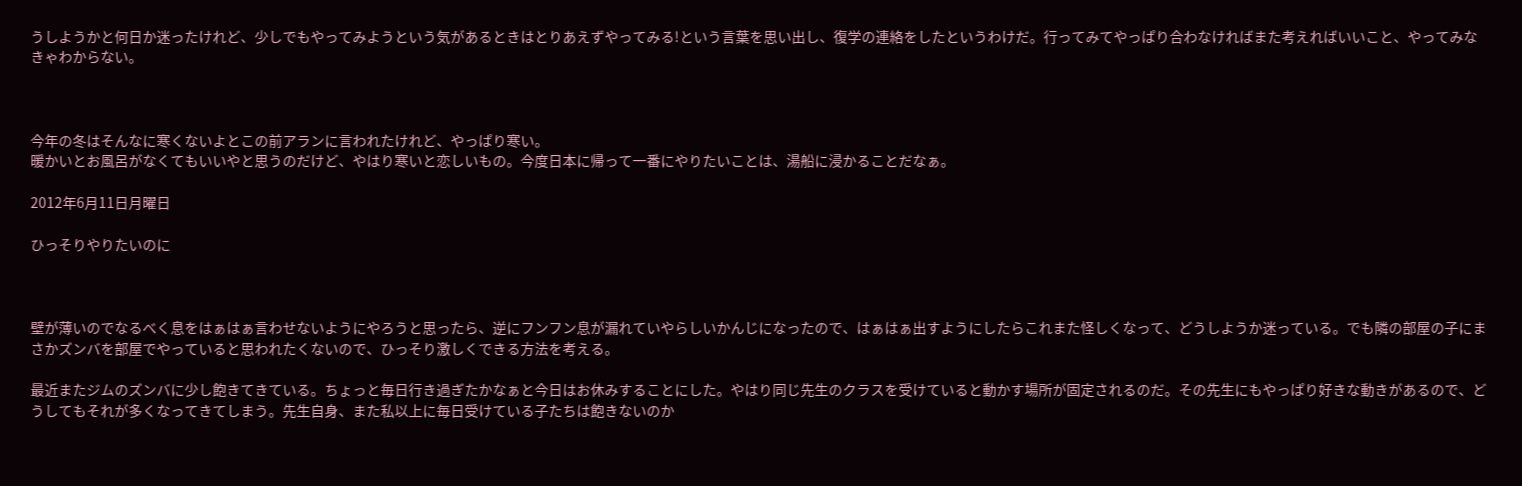うしようかと何日か迷ったけれど、少しでもやってみようという気があるときはとりあえずやってみる!という言葉を思い出し、復学の連絡をしたというわけだ。行ってみてやっぱり合わなければまた考えればいいこと、やってみなきゃわからない。



今年の冬はそんなに寒くないよとこの前アランに言われたけれど、やっぱり寒い。
暖かいとお風呂がなくてもいいやと思うのだけど、やはり寒いと恋しいもの。今度日本に帰って一番にやりたいことは、湯船に浸かることだなぁ。

2012年6月11日月曜日

ひっそりやりたいのに



壁が薄いのでなるべく息をはぁはぁ言わせないようにやろうと思ったら、逆にフンフン息が漏れていやらしいかんじになったので、はぁはぁ出すようにしたらこれまた怪しくなって、どうしようか迷っている。でも隣の部屋の子にまさかズンバを部屋でやっていると思われたくないので、ひっそり激しくできる方法を考える。

最近またジムのズンバに少し飽きてきている。ちょっと毎日行き過ぎたかなぁと今日はお休みすることにした。やはり同じ先生のクラスを受けていると動かす場所が固定されるのだ。その先生にもやっぱり好きな動きがあるので、どうしてもそれが多くなってきてしまう。先生自身、また私以上に毎日受けている子たちは飽きないのか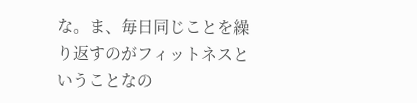な。ま、毎日同じことを繰り返すのがフィットネスということなの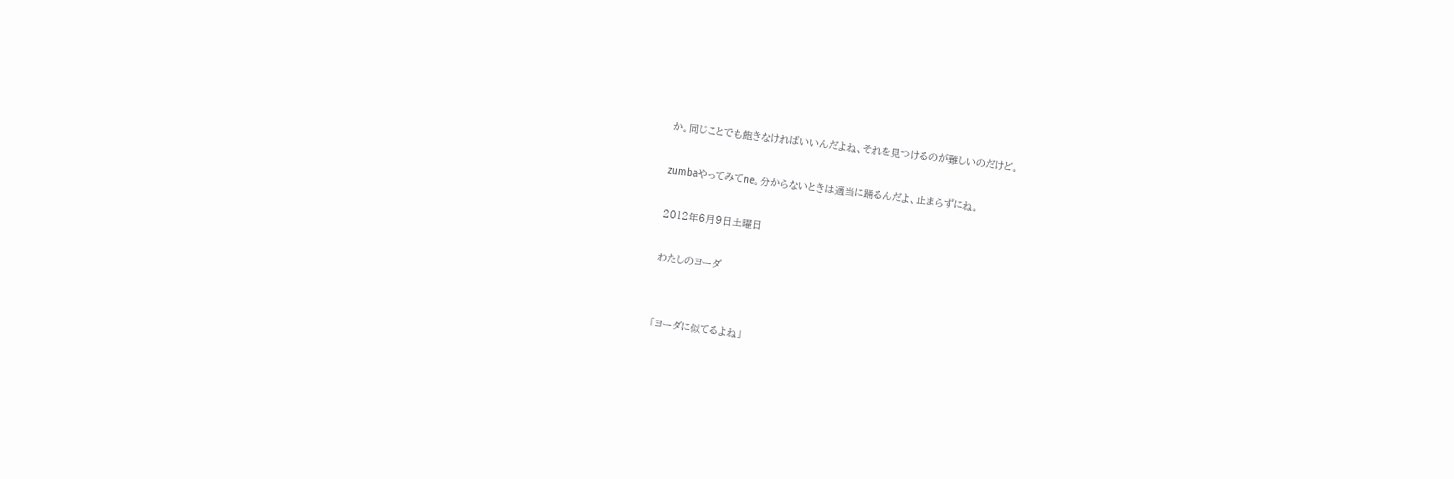か。同じことでも飽きなければいいんだよね、それを見つけるのが難しいのだけど。

zumbaやってみてne。分からないときは適当に踊るんだよ、止まらずにね。

2012年6月9日土曜日

わたしのヨーダ


「ヨーダに似てるよね」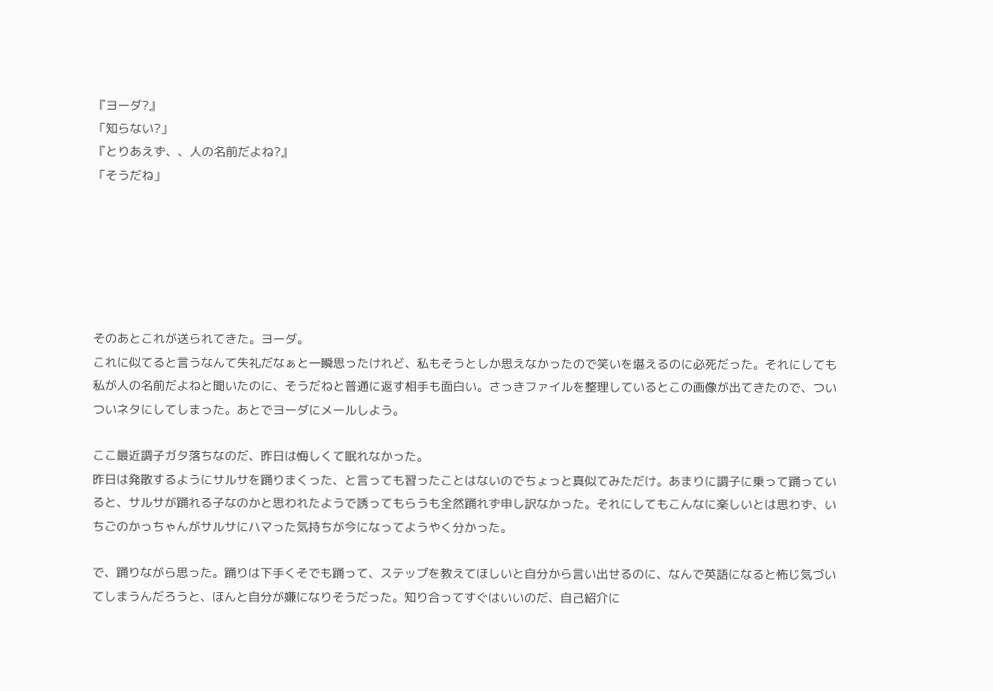『ヨーダ?』
「知らない?」
『とりあえず、、人の名前だよね?』
「そうだね」






そのあとこれが送られてきた。ヨーダ。
これに似てると言うなんて失礼だなぁと一瞬思ったけれど、私もそうとしか思えなかったので笑いを堪えるのに必死だった。それにしても私が人の名前だよねと聞いたのに、そうだねと普通に返す相手も面白い。さっきファイルを整理しているとこの画像が出てきたので、ついついネタにしてしまった。あとでヨーダにメールしよう。

ここ最近調子ガタ落ちなのだ、昨日は悔しくて眠れなかった。
昨日は発散するようにサルサを踊りまくった、と言っても習ったことはないのでちょっと真似てみただけ。あまりに調子に乗って踊っていると、サルサが踊れる子なのかと思われたようで誘ってもらうも全然踊れず申し訳なかった。それにしてもこんなに楽しいとは思わず、いちごのかっちゃんがサルサにハマった気持ちが今になってようやく分かった。

で、踊りながら思った。踊りは下手くそでも踊って、ステップを教えてほしいと自分から言い出せるのに、なんで英語になると怖じ気づいてしまうんだろうと、ほんと自分が嫌になりそうだった。知り合ってすぐはいいのだ、自己紹介に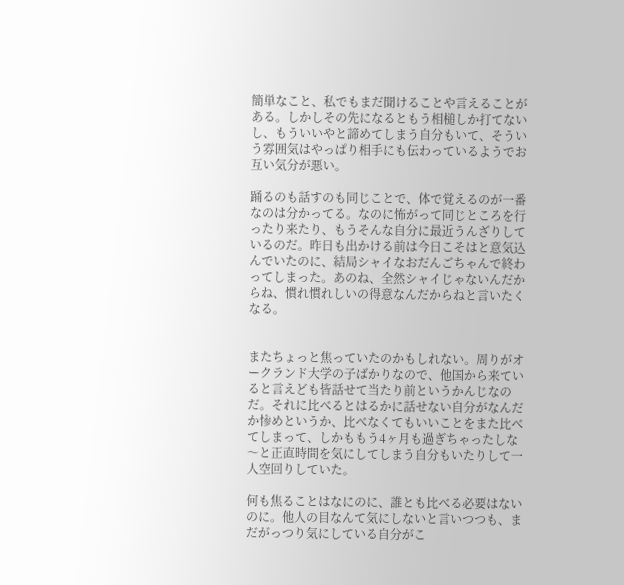簡単なこと、私でもまだ聞けることや言えることがある。しかしその先になるともう相槌しか打てないし、もういいやと諦めてしまう自分もいて、そういう雰囲気はやっぱり相手にも伝わっているようでお互い気分が悪い。

踊るのも話すのも同じことで、体で覚えるのが一番なのは分かってる。なのに怖がって同じところを行ったり来たり、もうそんな自分に最近うんざりしているのだ。昨日も出かける前は今日こそはと意気込んでいたのに、結局シャイなおだんごちゃんで終わってしまった。あのね、全然シャイじゃないんだからね、慣れ慣れしいの得意なんだからねと言いたくなる。


またちょっと焦っていたのかもしれない。周りがオークランド大学の子ばかりなので、他国から来ていると言えども皆話せて当たり前というかんじなのだ。それに比べるとはるかに話せない自分がなんだか惨めというか、比べなくてもいいことをまた比べてしまって、しかももう4ヶ月も過ぎちゃったしな〜と正直時間を気にしてしまう自分もいたりして一人空回りしていた。

何も焦ることはなにのに、誰とも比べる必要はないのに。他人の目なんて気にしないと言いつつも、まだがっつり気にしている自分がこ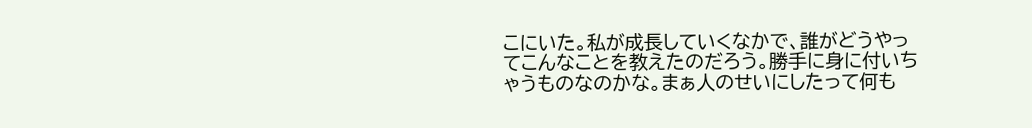こにいた。私が成長していくなかで、誰がどうやってこんなことを教えたのだろう。勝手に身に付いちゃうものなのかな。まぁ人のせいにしたって何も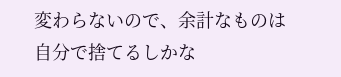変わらないので、余計なものは自分で捨てるしかな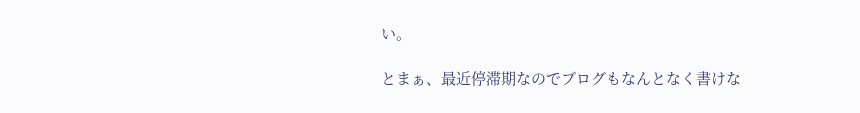い。

とまぁ、最近停滞期なのでブログもなんとなく書けな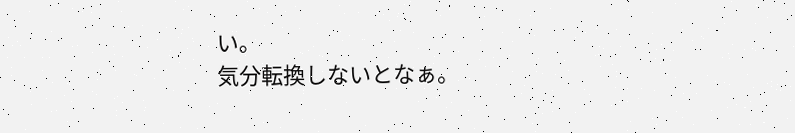い。
気分転換しないとなぁ。